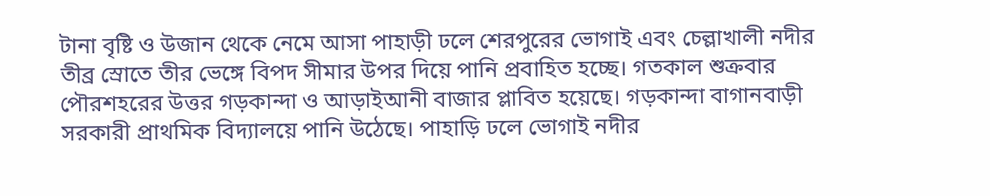টানা বৃষ্টি ও উজান থেকে নেমে আসা পাহাড়ী ঢলে শেরপুরের ভোগাই এবং চেল্লাখালী নদীর তীব্র স্রোতে তীর ভেঙ্গে বিপদ সীমার উপর দিয়ে পানি প্রবাহিত হচ্ছে। গতকাল শুক্রবার পৌরশহরের উত্তর গড়কান্দা ও আড়াইআনী বাজার প্লাবিত হয়েছে। গড়কান্দা বাগানবাড়ী সরকারী প্রাথমিক বিদ্যালয়ে পানি উঠেছে। পাহাড়ি ঢলে ভোগাই নদীর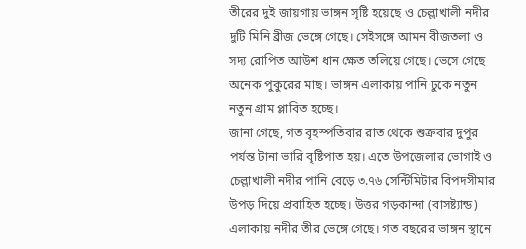তীরের দুই জায়গায় ভাঙ্গন সৃষ্টি হয়েছে ও চেল্লাখালী নদীর দুটি মিনি ব্রীজ ভেঙ্গে গেছে। সেইসঙ্গে আমন বীজতলা ও সদ্য রোপিত আউশ ধান ক্ষেত তলিয়ে গেছে। ভেসে গেছে অনেক পুকুরের মাছ। ভাঙ্গন এলাকায় পানি ঢুকে নতুন নতুন গ্রাম প্লাবিত হচ্ছে।
জানা গেছে, গত বৃহস্পতিবার রাত থেকে শুক্রবার দুপুর পর্যন্ত টানা ভারি বৃষ্টিপাত হয়। এতে উপজেলার ভোগাই ও চেল্লাখালী নদীর পানি বেড়ে ৩.৭৬ সেন্টিমিটার বিপদসীমার উপড় দিয়ে প্রবাহিত হচ্ছে। উত্তর গড়কান্দা (বাসষ্ট্যান্ড) এলাকায় নদীর তীর ভেঙ্গে গেছে। গত বছরের ভাঙ্গন স্থানে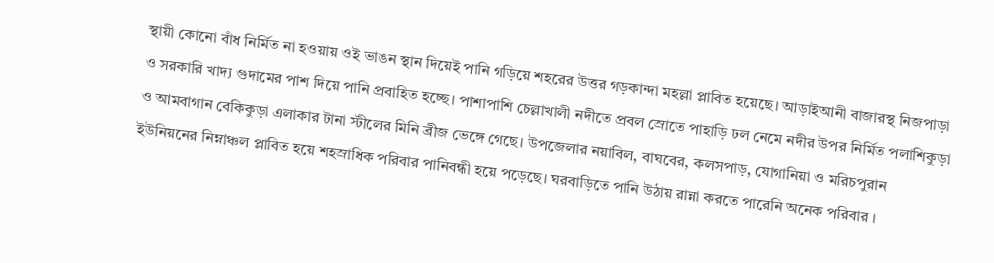স্থায়ী কোনো বাঁধ নির্মিত না হওয়ায় ওই ভাঙন স্থান দিয়েই পানি গড়িয়ে শহরের উত্তর গড়কান্দা মহল্লা প্লাবিত হয়েছে। আড়াইআনী বাজারস্থ নিজপাড়া ও সরকারি খাদ্য গুদামের পাশ দিয়ে পানি প্রবাহিত হচ্ছে। পাশাপাশি চেল্লাখালী নদীতে প্রবল স্রোতে পাহাড়ি ঢল নেমে নদীর উপর নির্মিত পলাশিকুড়া ও আমবাগান বেকিকুড়া এলাকার টানা স্টীলের মিনি ব্রীজ ভেঙ্গে গেছে। উপজেলার নয়াবিল, বাঘবের, কলসপাড়, যোগানিয়া ও মরিচপুরান ইউনিয়নের নিম্নাঞ্চল প্লাবিত হয়ে শহস্রাধিক পরিবার পানিবন্ধী হয়ে পড়েছে। ঘরবাড়িতে পানি উঠায় রান্না করতে পারেনি অনেক পরিবার ।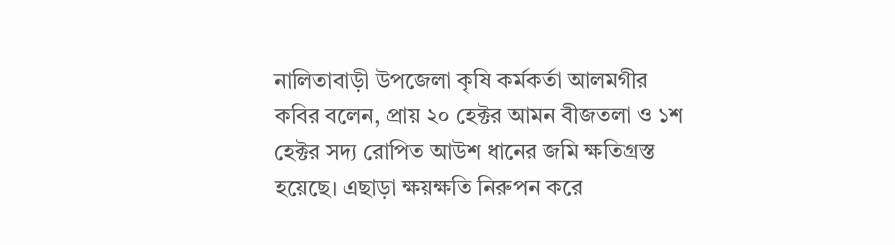নালিতাবাড়ী উপজেলা কৃষি কর্মকর্তা আলমগীর কবির বলেন, প্রায় ২০ হেক্টর আমন বীজতলা ও ১শ হেক্টর সদ্য রোপিত আউশ ধানের জমি ক্ষতিগ্রস্ত হয়েছে। এছাড়া ক্ষয়ক্ষতি নিরুপন করে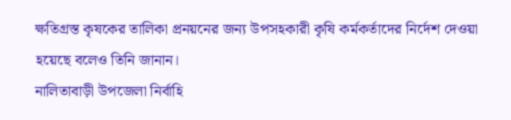ক্ষতিগ্রস্ত কৃষকের তালিকা প্রনয়নের জন্য উপসহকারী কৃষি কর্মকর্তাদের নির্দেশ দেওয়া হয়েছে বলেও তিনি জানান।
নালিতাবাড়ী উপজেলা নির্বাহি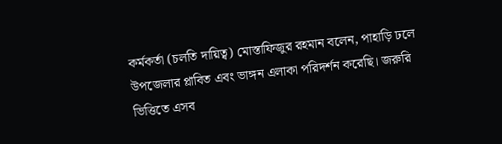কর্মকর্তা (চলতি দায়িত্ব) মোস্তাফিজুর রহমান বলেন, পাহাড়ি ঢলে উপজেলার প্লাবিত এবং ভাঙ্গন এলাকা পরিদর্শন করেছি। জরুরি ভিত্তিতে এসব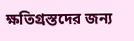ক্ষতিগ্রস্তদের জন্য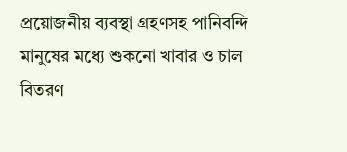প্রয়োজনীয় ব্যবস্থা গ্রহণসহ পানিবন্দি মানুষের মধ্যে শুকনো খাবার ও চাল বিতরণ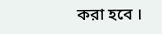করা হবে ।